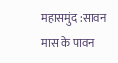महासमुंद :सावन मास के पावन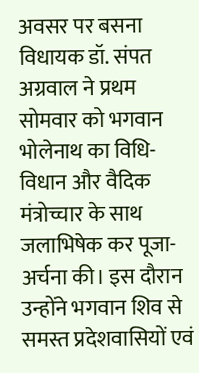अवसर पर बसना विधायक डॉ. संपत अग्रवाल ने प्रथम सोमवार को भगवान भोलेनाथ का विधि-विधान और वैदिक मंत्रोच्चार के साथ जलाभिषेक कर पूजा-अर्चना की। इस दौरान उन्होंने भगवान शिव से समस्त प्रदेशवासियों एवं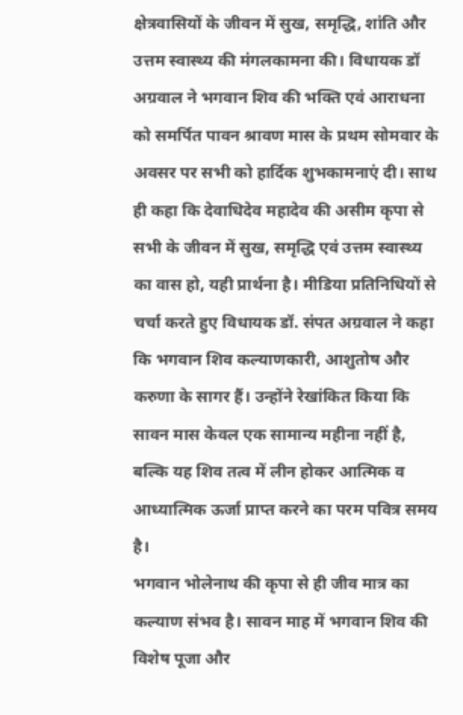क्षेत्रवासियों के जीवन में सुख, समृद्धि, शांति और उत्तम स्वास्थ्य की मंगलकामना की। विधायक डॉ अग्रवाल ने भगवान शिव की भक्ति एवं आराधना को समर्पित पावन श्रावण मास के प्रथम सोमवार के अवसर पर सभी को हार्दिक शुभकामनाएं दी। साथ ही कहा कि देवाधिदेव महादेव की असीम कृपा से सभी के जीवन में सुख, समृद्धि एवं उत्तम स्वास्थ्य का वास हो, यही प्रार्थना है। मीडिया प्रतिनिधियों से चर्चा करते हुए विधायक डॉ. संपत अग्रवाल ने कहा कि भगवान शिव कल्याणकारी, आशुतोष और करुणा के सागर हैं। उन्होंने रेखांकित किया कि सावन मास केवल एक सामान्य महीना नहीं है, बल्कि यह शिव तत्व में लीन होकर आत्मिक व आध्यात्मिक ऊर्जा प्राप्त करने का परम पवित्र समय है।
भगवान भोलेनाथ की कृपा से ही जीव मात्र का कल्याण संभव है। सावन माह में भगवान शिव की विशेष पूजा और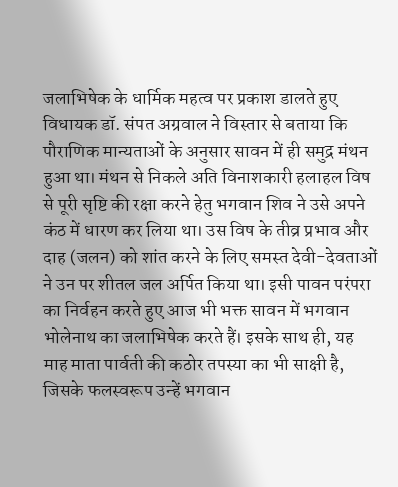जलाभिषेक के धार्मिक महत्व पर प्रकाश डालते हुए विधायक डॉ. संपत अग्रवाल ने विस्तार से बताया कि पौराणिक मान्यताओं के अनुसार सावन में ही समुद्र मंथन हुआ था। मंथन से निकले अति विनाशकारी हलाहल विष से पूरी सृष्टि की रक्षा करने हेतु भगवान शिव ने उसे अपने कंठ में धारण कर लिया था। उस विष के तीव्र प्रभाव और दाह (जलन) को शांत करने के लिए समस्त देवी-देवताओं ने उन पर शीतल जल अर्पित किया था। इसी पावन परंपरा का निर्वहन करते हुए आज भी भक्त सावन में भगवान भोलेनाथ का जलाभिषेक करते हैं। इसके साथ ही, यह माह माता पार्वती की कठोर तपस्या का भी साक्षी है, जिसके फलस्वरूप उन्हें भगवान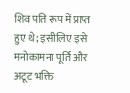शिव पति रूप में प्राप्त हुए थे; इसीलिए इसे मनोकामना पूर्ति और अटूट भक्ति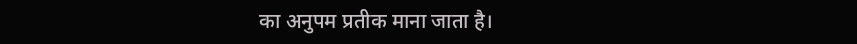का अनुपम प्रतीक माना जाता है।